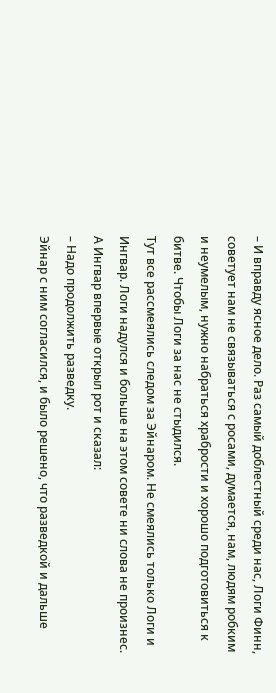– И вправду ясное дело. Раз самый доблестный среди нас, Логи Финн, советует нам не связываться с росами, думается, нам, людям робким и неумелым, нужно набраться храбрости и хорошо подготовиться к битве. Чтобы Логи за нас не стыдился.
Тут все рассмеялись следом за Эйнаром. Не смеялись только Логи и Ингвар. Логи надулся и больше на этом совете ни слова не произнес. А Ингвар впервые открыл рот и сказал:
– Надо продолжить разведку.
Эйнар с ним согласился, и было решено, что разведкой и дальше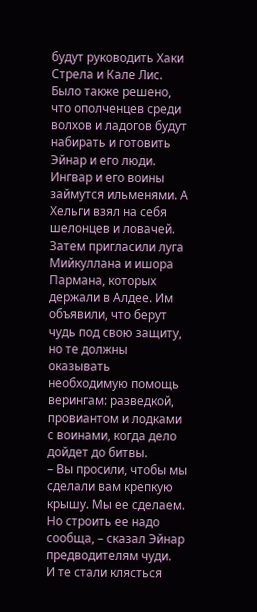будут руководить Хаки Стрела и Кале Лис.
Было также решено, что ополченцев среди волхов и ладогов будут набирать и готовить Эйнар и его люди. Ингвар и его воины займутся ильменями. А Хельги взял на себя шелонцев и ловачей.
Затем пригласили луга Мийкуллана и ишора Пармана, которых держали в Алдее. Им объявили, что берут чудь под свою защиту, но те должны оказывать необходимую помощь верингам: разведкой, провиантом и лодками с воинами, когда дело дойдет до битвы.
– Вы просили, чтобы мы сделали вам крепкую крышу. Мы ее сделаем. Но строить ее надо сообща, – сказал Эйнар предводителям чуди.
И те стали клясться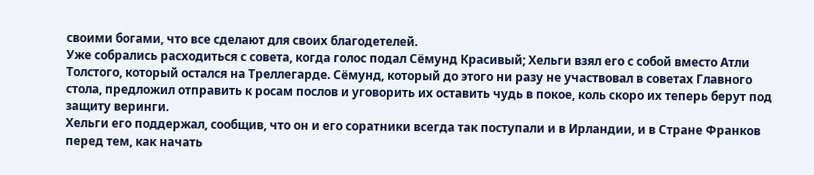своими богами, что все сделают для своих благодетелей.
Уже собрались расходиться с совета, когда голос подал Сёмунд Красивый; Хельги взял его с собой вместо Атли Толстого, который остался на Треллегарде. Сёмунд, который до этого ни разу не участвовал в советах Главного стола, предложил отправить к росам послов и уговорить их оставить чудь в покое, коль скоро их теперь берут под защиту веринги.
Хельги его поддержал, сообщив, что он и его соратники всегда так поступали и в Ирландии, и в Стране Франков перед тем, как начать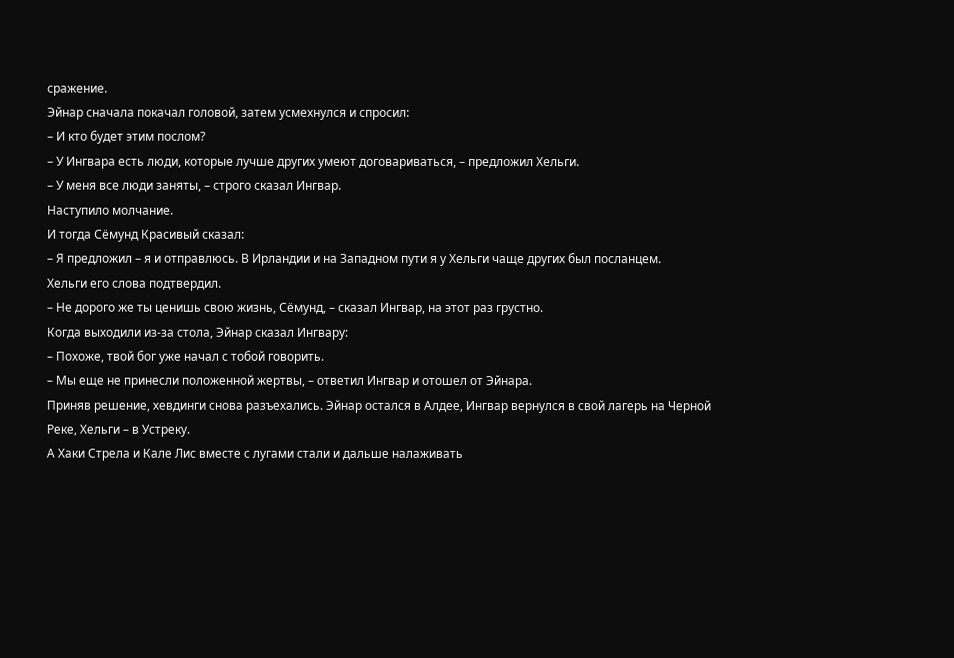сражение.
Эйнар сначала покачал головой, затем усмехнулся и спросил:
– И кто будет этим послом?
– У Ингвара есть люди, которые лучше других умеют договариваться, – предложил Хельги.
– У меня все люди заняты, – строго сказал Ингвар.
Наступило молчание.
И тогда Сёмунд Красивый сказал:
– Я предложил – я и отправлюсь. В Ирландии и на Западном пути я у Хельги чаще других был посланцем.
Хельги его слова подтвердил.
– Не дорого же ты ценишь свою жизнь, Сёмунд, – сказал Ингвар, на этот раз грустно.
Когда выходили из-за стола, Эйнар сказал Ингвару:
– Похоже, твой бог уже начал с тобой говорить.
– Мы еще не принесли положенной жертвы, – ответил Ингвар и отошел от Эйнара.
Приняв решение, хевдинги снова разъехались. Эйнар остался в Алдее, Ингвар вернулся в свой лагерь на Черной Реке, Хельги – в Устреку.
А Хаки Стрела и Кале Лис вместе с лугами стали и дальше налаживать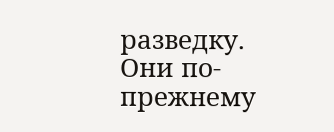разведку. Они по-прежнему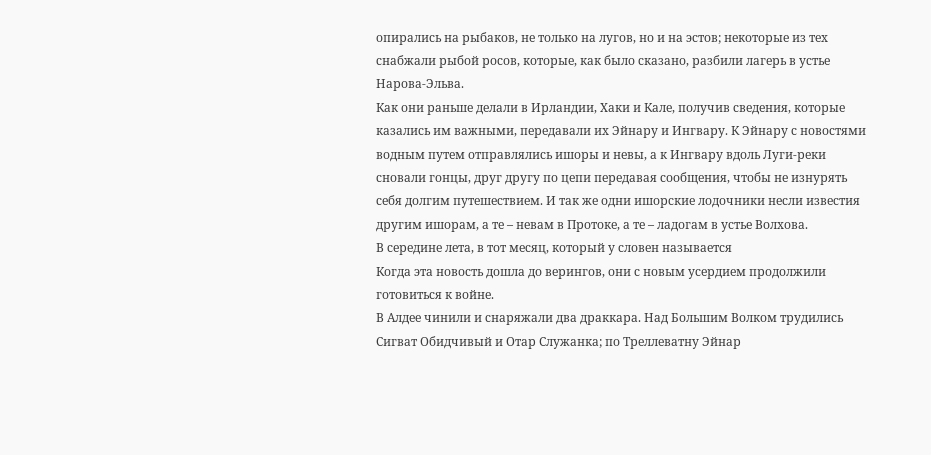опирались на рыбаков, не только на лугов, но и на эстов; некоторые из тех снабжали рыбой росов, которые, как было сказано, разбили лагерь в устье Нарова-Эльва.
Как они раньше делали в Ирландии, Хаки и Кале, получив сведения, которые казались им важными, передавали их Эйнару и Ингвару. К Эйнару с новостями водным путем отправлялись ишоры и невы, а к Ингвару вдоль Луги-реки сновали гонцы, друг другу по цепи передавая сообщения, чтобы не изнурять себя долгим путешествием. И так же одни ишорские лодочники несли известия другим ишорам, а те – невам в Протоке, а те – ладогам в устье Волхова.
В середине лета, в тот месяц, который у словен называется
Когда эта новость дошла до верингов, они с новым усердием продолжили готовиться к войне.
В Алдее чинили и снаряжали два драккара. Над Большим Волком трудились Сигват Обидчивый и Отар Служанка; по Треллеватну Эйнар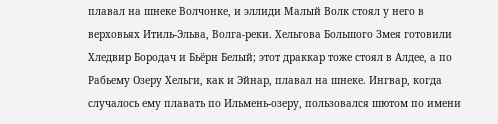плавал на шнеке Волчонке, и эллиди Малый Волк стоял у него в верховьях Итиль-Эльва, Волга-реки. Хельгова Большого Змея готовили Хледвир Бородач и Бьёрн Белый; этот драккар тоже стоял в Алдее, а по Рабьему Озеру Хельги, как и Эйнар, плавал на шнеке. Ингвар, когда случалось ему плавать по Ильмень-озеру, пользовался шютом по имени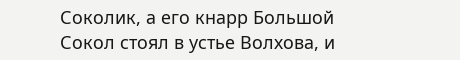Соколик, а его кнарр Большой Сокол стоял в устье Волхова, и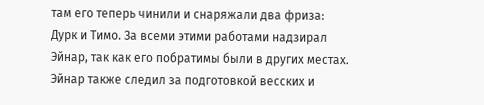там его теперь чинили и снаряжали два фриза: Дурк и Тимо. За всеми этими работами надзирал Эйнар, так как его побратимы были в других местах.
Эйнар также следил за подготовкой весских и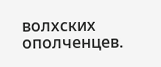волхских ополченцев.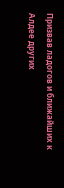Призвав ладогов и ближайших к Алдее других